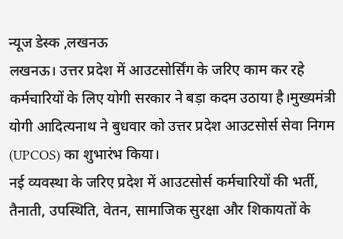न्यूज डेस्क ,लखनऊ
लखनऊ। उत्तर प्रदेश में आउटसोर्सिंग के जरिए काम कर रहे कर्मचारियों के लिए योगी सरकार ने बड़ा कदम उठाया है।मुख्यमंत्री योगी आदित्यनाथ ने बुधवार को उत्तर प्रदेश आउटसोर्स सेवा निगम (UPCOS) का शुभारंभ किया।
नई व्यवस्था के जरिए प्रदेश में आउटसोर्स कर्मचारियों की भर्ती, तैनाती, उपस्थिति, वेतन, सामाजिक सुरक्षा और शिकायतों के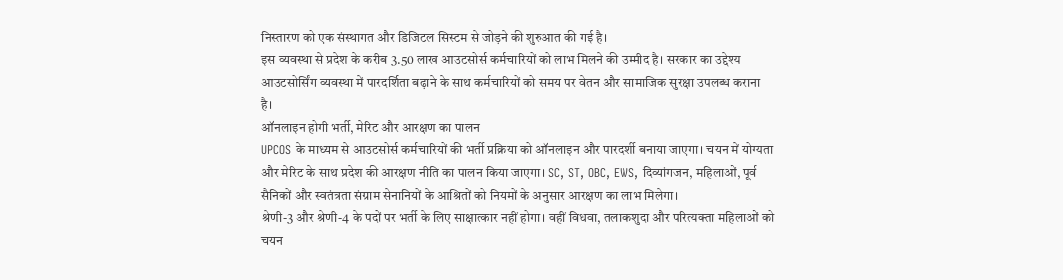निस्तारण को एक संस्थागत और डिजिटल सिस्टम से जोड़ने की शुरुआत की गई है।
इस व्यवस्था से प्रदेश के करीब 3.50 लाख आउटसोर्स कर्मचारियों को लाभ मिलने की उम्मीद है। सरकार का उद्देश्य आउटसोर्सिंग व्यवस्था में पारदर्शिता बढ़ाने के साथ कर्मचारियों को समय पर वेतन और सामाजिक सुरक्षा उपलब्ध कराना है।
ऑनलाइन होगी भर्ती, मेरिट और आरक्षण का पालन
UPCOS के माध्यम से आउटसोर्स कर्मचारियों की भर्ती प्रक्रिया को ऑनलाइन और पारदर्शी बनाया जाएगा। चयन में योग्यता और मेरिट के साथ प्रदेश की आरक्षण नीति का पालन किया जाएगा। SC, ST, OBC, EWS, दिव्यांगजन, महिलाओं, पूर्व सैनिकों और स्वतंत्रता संग्राम सेनानियों के आश्रितों को नियमों के अनुसार आरक्षण का लाभ मिलेगा।
श्रेणी-3 और श्रेणी-4 के पदों पर भर्ती के लिए साक्षात्कार नहीं होगा। वहीं विधवा, तलाकशुदा और परित्यक्ता महिलाओं को चयन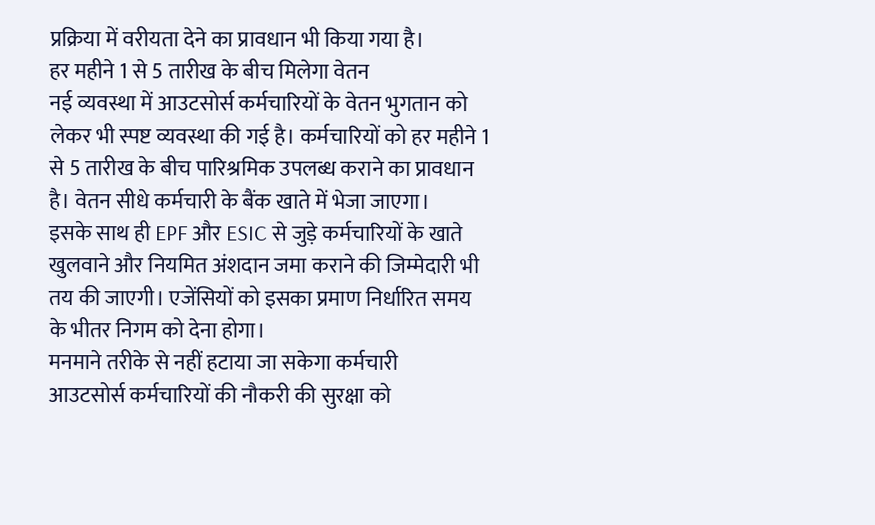प्रक्रिया में वरीयता देने का प्रावधान भी किया गया है।
हर महीने 1 से 5 तारीख के बीच मिलेगा वेतन
नई व्यवस्था में आउटसोर्स कर्मचारियों के वेतन भुगतान को लेकर भी स्पष्ट व्यवस्था की गई है। कर्मचारियों को हर महीने 1 से 5 तारीख के बीच पारिश्रमिक उपलब्ध कराने का प्रावधान है। वेतन सीधे कर्मचारी के बैंक खाते में भेजा जाएगा।
इसके साथ ही EPF और ESIC से जुड़े कर्मचारियों के खाते खुलवाने और नियमित अंशदान जमा कराने की जिम्मेदारी भी तय की जाएगी। एजेंसियों को इसका प्रमाण निर्धारित समय के भीतर निगम को देना होगा।
मनमाने तरीके से नहीं हटाया जा सकेगा कर्मचारी
आउटसोर्स कर्मचारियों की नौकरी की सुरक्षा को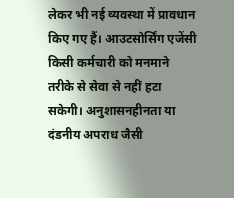लेकर भी नई व्यवस्था में प्रावधान किए गए हैं। आउटसोर्सिंग एजेंसी किसी कर्मचारी को मनमाने तरीके से सेवा से नहीं हटा सकेगी। अनुशासनहीनता या दंडनीय अपराध जैसी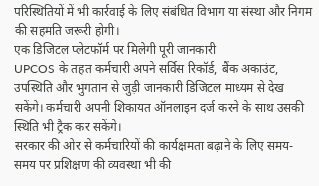परिस्थितियों में भी कार्रवाई के लिए संबंधित विभाग या संस्था और निगम की सहमति जरूरी होगी।
एक डिजिटल प्लेटफॉर्म पर मिलेगी पूरी जानकारी
UPCOS के तहत कर्मचारी अपने सर्विस रिकॉर्ड, बैंक अकाउंट, उपस्थिति और भुगतान से जुड़ी जानकारी डिजिटल माध्यम से देख सकेंगे। कर्मचारी अपनी शिकायत ऑनलाइन दर्ज करने के साथ उसकी स्थिति भी ट्रैक कर सकेंगे।
सरकार की ओर से कर्मचारियों की कार्यक्षमता बढ़ाने के लिए समय-समय पर प्रशिक्षण की व्यवस्था भी की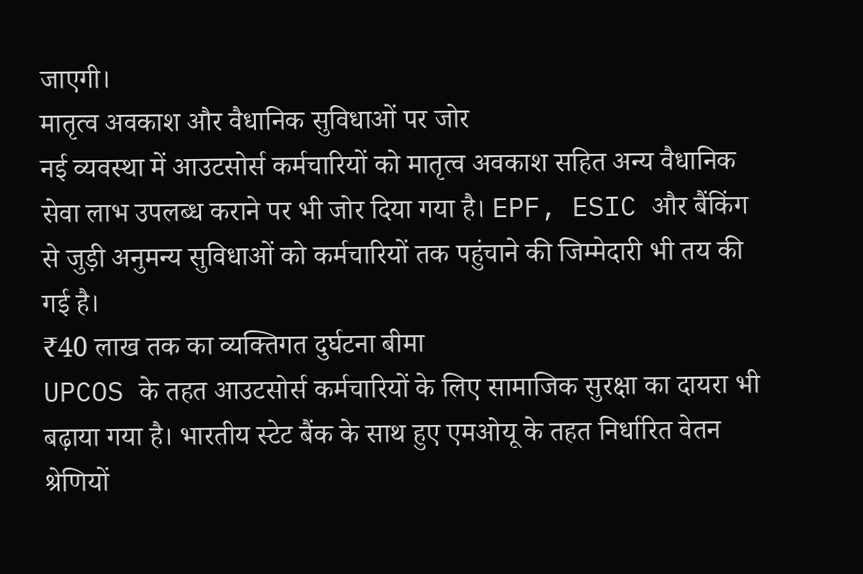जाएगी।
मातृत्व अवकाश और वैधानिक सुविधाओं पर जोर
नई व्यवस्था में आउटसोर्स कर्मचारियों को मातृत्व अवकाश सहित अन्य वैधानिक सेवा लाभ उपलब्ध कराने पर भी जोर दिया गया है। EPF, ESIC और बैंकिंग से जुड़ी अनुमन्य सुविधाओं को कर्मचारियों तक पहुंचाने की जिम्मेदारी भी तय की गई है।
₹40 लाख तक का व्यक्तिगत दुर्घटना बीमा
UPCOS के तहत आउटसोर्स कर्मचारियों के लिए सामाजिक सुरक्षा का दायरा भी बढ़ाया गया है। भारतीय स्टेट बैंक के साथ हुए एमओयू के तहत निर्धारित वेतन श्रेणियों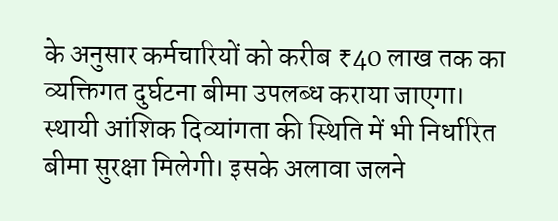के अनुसार कर्मचारियों को करीब ₹40 लाख तक का व्यक्तिगत दुर्घटना बीमा उपलब्ध कराया जाएगा।
स्थायी आंशिक दिव्यांगता की स्थिति में भी निर्धारित बीमा सुरक्षा मिलेगी। इसके अलावा जलने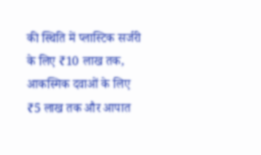की स्थिति में प्लास्टिक सर्जरी के लिए ₹10 लाख तक, आकस्मिक दवाओं के लिए ₹5 लाख तक और आपात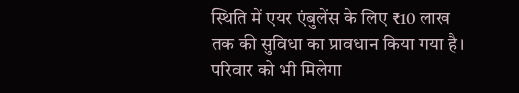स्थिति में एयर एंबुलेंस के लिए ₹10 लाख तक की सुविधा का प्रावधान किया गया है।
परिवार को भी मिलेगा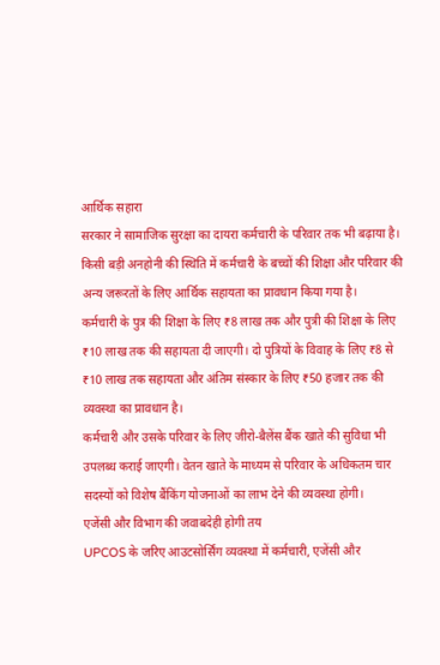आर्थिक सहारा
सरकार ने सामाजिक सुरक्षा का दायरा कर्मचारी के परिवार तक भी बढ़ाया है। किसी बड़ी अनहोनी की स्थिति में कर्मचारी के बच्चों की शिक्षा और परिवार की अन्य जरूरतों के लिए आर्थिक सहायता का प्रावधान किया गया है।
कर्मचारी के पुत्र की शिक्षा के लिए ₹8 लाख तक और पुत्री की शिक्षा के लिए ₹10 लाख तक की सहायता दी जाएगी। दो पुत्रियों के विवाह के लिए ₹8 से ₹10 लाख तक सहायता और अंतिम संस्कार के लिए ₹50 हजार तक की व्यवस्था का प्रावधान है।
कर्मचारी और उसके परिवार के लिए जीरो-बैलेंस बैंक खाते की सुविधा भी उपलब्ध कराई जाएगी। वेतन खाते के माध्यम से परिवार के अधिकतम चार सदस्यों को विशेष बैंकिंग योजनाओं का लाभ देने की व्यवस्था होगी।
एजेंसी और विभाग की जवाबदेही होगी तय
UPCOS के जरिए आउटसोर्सिंग व्यवस्था में कर्मचारी, एजेंसी और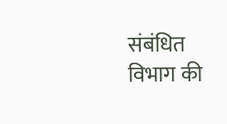संबंधित विभाग की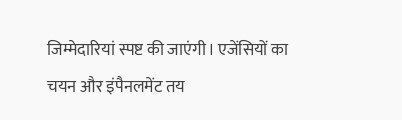जिम्मेदारियां स्पष्ट की जाएंगी। एजेंसियों का चयन और इंपैनलमेंट तय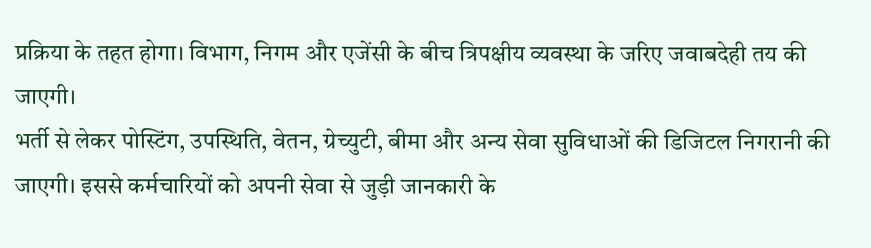प्रक्रिया के तहत होगा। विभाग, निगम और एजेंसी के बीच त्रिपक्षीय व्यवस्था के जरिए जवाबदेही तय की जाएगी।
भर्ती से लेकर पोस्टिंग, उपस्थिति, वेतन, ग्रेच्युटी, बीमा और अन्य सेवा सुविधाओं की डिजिटल निगरानी की जाएगी। इससे कर्मचारियों को अपनी सेवा से जुड़ी जानकारी के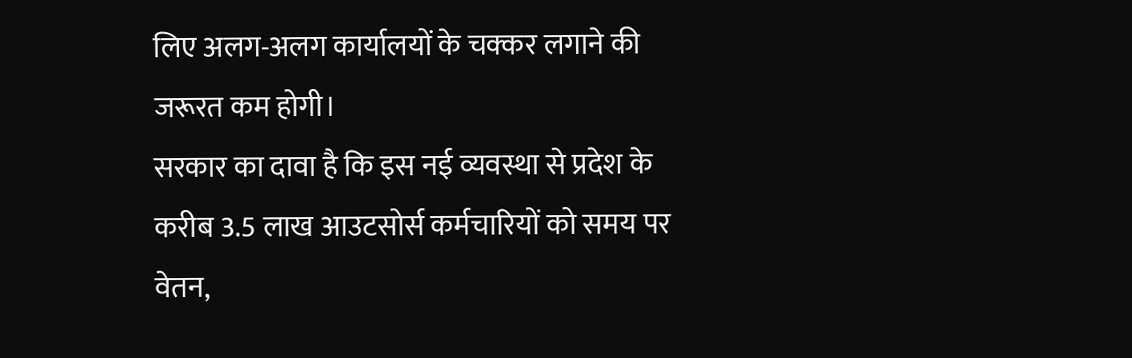लिए अलग-अलग कार्यालयों के चक्कर लगाने की जरूरत कम होगी।
सरकार का दावा है कि इस नई व्यवस्था से प्रदेश के करीब 3.5 लाख आउटसोर्स कर्मचारियों को समय पर वेतन,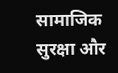सामाजिक सुरक्षा और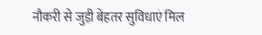नौकरी से जुड़ी बेहतर सुविधाएं मिल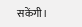सकेंगी।